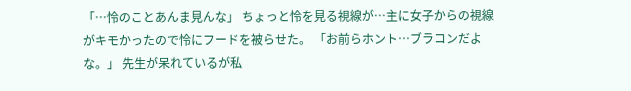「…怜のことあんま見んな」 ちょっと怜を見る視線が…主に女子からの視線がキモかったので怜にフードを被らせた。 「お前らホント…ブラコンだよな。」 先生が呆れているが私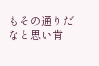もその通りだなと思い肯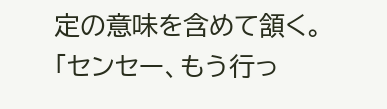定の意味を含めて頷く。 「センセー、もう行っ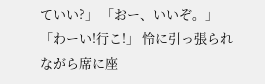ていい?」 「おー、いいぞ。」 「わーい!行こ!」 怜に引っ張られながら席に座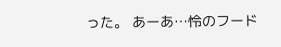った。 あーあ…怜のフード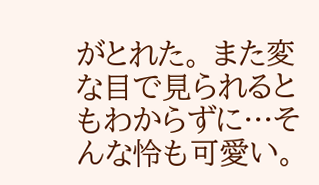がとれた。 また変な目で見られるともわからずに…そんな怜も可愛い。